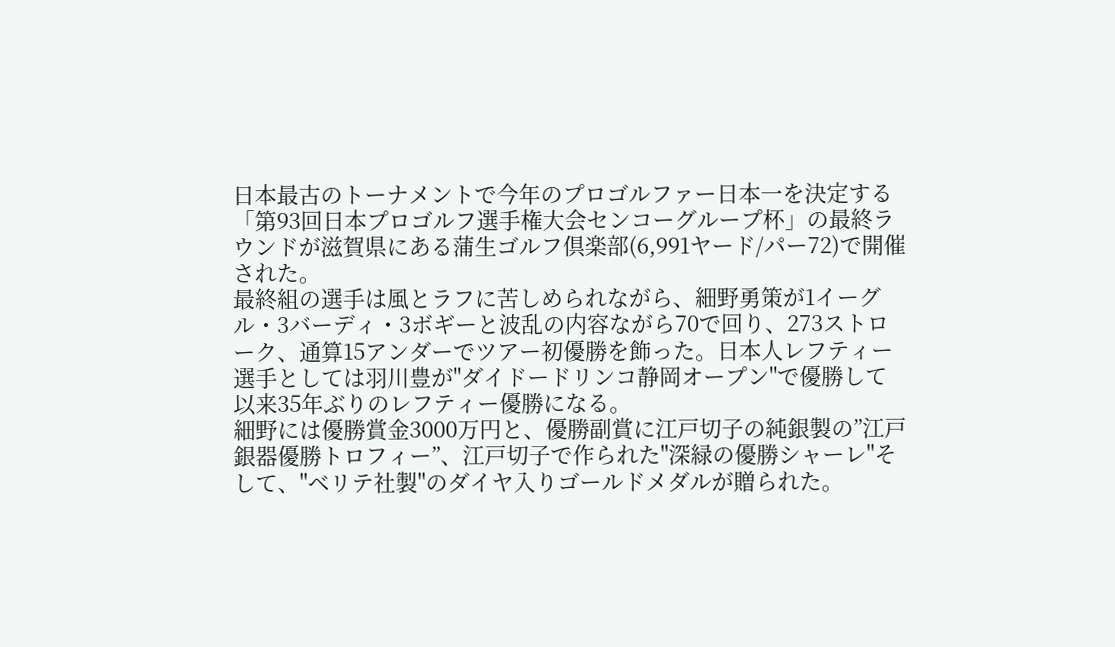日本最古のトーナメントで今年のプロゴルファー日本一を決定する「第93回日本プロゴルフ選手権大会センコーグループ杯」の最終ラウンドが滋賀県にある蒲生ゴルフ倶楽部(6,991ヤード/パー72)で開催された。
最終組の選手は風とラフに苦しめられながら、細野勇策が1イーグル・3バーディ・3ボギーと波乱の内容ながら70で回り、273ストローク、通算15アンダーでツアー初優勝を飾った。日本人レフティー選手としては羽川豊が"ダイドードリンコ静岡オープン"で優勝して以来35年ぶりのレフティー優勝になる。
細野には優勝賞金3000万円と、優勝副賞に江戸切子の純銀製の”江戸銀器優勝トロフィー”、江戸切子で作られた"深緑の優勝シャーレ"そして、"ベリテ社製"のダイヤ入りゴールドメダルが贈られた。